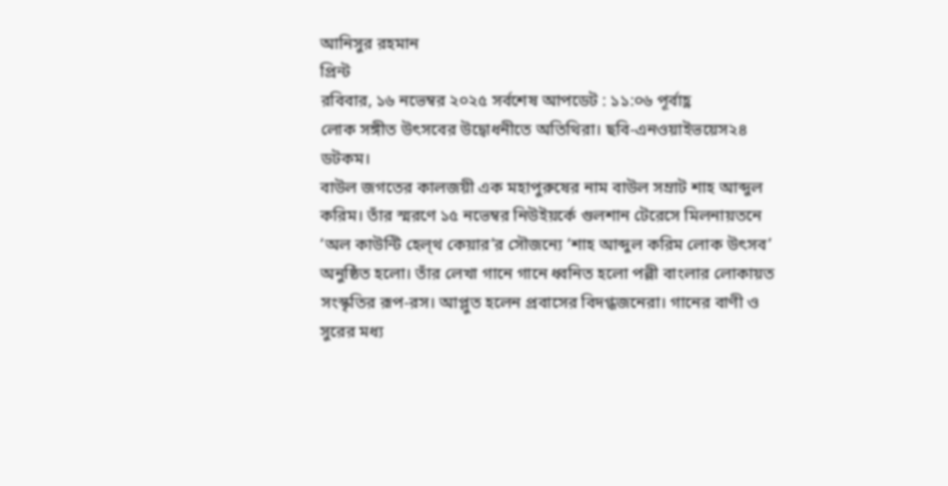আনিসুর রহমান
প্রিন্ট
রবিবার, ১৬ নভেম্বর ২০২৫ সর্বশেষ আপডেট : ১১:০৬ পূর্বাহ্ণ
লোক সঙ্গীত উৎসবের উদ্বোধনীতে অতিথিরা। ছবি-এনওয়াইভয়েস২৪ ডটকম।
বাউল জগতের কালজয়ী এক মহাপুরুষের নাম বাউল সম্রাট শাহ আব্দুল করিম। তাঁর স্মরণে ১৫ নভেম্বর নিউইয়র্কে গুলশান টেরেসে মিলনায়তনে ‘অল কাউন্টি হেল্থ কেয়ার’র সৌজন্যে ‘শাহ আব্দুল করিম লোক উৎসব’ অনুষ্ঠিত হলো। তাঁর লেখা গানে গানে ধ্বনিত হলো পল্লী বাংলার লোকায়ত সংস্কৃতির রূপ-রস। আপ্লুত হলেন প্রবাসের বিদগ্ধজনেরা। গানের বাণী ও সুরের মধ্য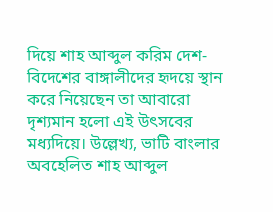দিয়ে শাহ আব্দুল করিম দেশ-বিদেশের বাঙ্গালীদের হৃদয়ে স্থান করে নিয়েছেন তা আবারো দৃশ্যমান হলো এই উৎসবের মধ্যদিয়ে। উল্লেখ্য, ভাটি বাংলার অবহেলিত শাহ আব্দুল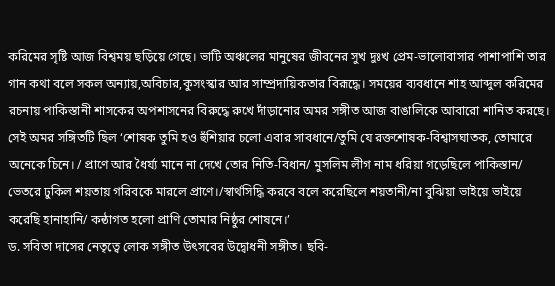করিমের সৃষ্টি আজ বিশ্বময় ছড়িয়ে গেছে। ভাটি অঞ্চলের মানুষের জীবনের সুখ দুঃখ প্রেম-ভালোবাসার পাশাপাশি তার গান কথা বলে সকল অন্যায়,অবিচার,কুসংস্কার আর সাম্প্রদায়িকতার বিরূদ্ধে। সময়ের ব্যবধানে শাহ আব্দুল করিমের রচনায় পাকিস্তানী শাসকের অপশাসনের বিরুদ্ধে রুখে দাঁড়ানোর অমর সঙ্গীত আজ বাঙালিকে আবারো শানিত করছে। সেই অমর সঙ্গিতটি ছিল ‘শোষক তুমি হও হুঁশিয়ার চলো এবার সাবধানে/তুমি যে রক্তশোষক-বিশ্বাসঘাতক, তোমারে অনেকে চিনে। / প্রাণে আর ধৈর্য্য মানে না দেখে তোর নিতি-বিধান/ মুসলিম লীগ নাম ধরিয়া গড়েছিলে পাকিস্তান/ ভেতরে ঢুকিল শয়তায় গরিবকে মারলে প্রাণে।/স্বার্থসিদ্ধি করবে বলে করেছিলে শয়তানী/না বুঝিয়া ভাইয়ে ভাইয়ে করেছি হানাহানি/ কন্ঠাগত হলো প্রাণি তোমার নিষ্ঠুর শোষনে।’
ড. সবিতা দাসের নেতৃত্বে লোক সঙ্গীত উৎসবের উদ্বোধনী সঙ্গীত। ছবি-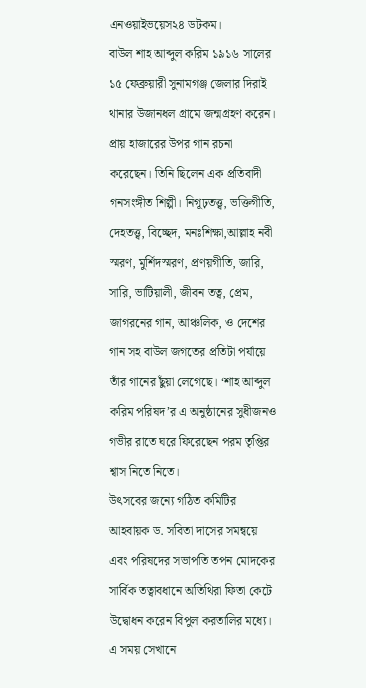এনওয়াইভয়েস২৪ ডটকম।
বাউল শাহ আব্দুল করিম ১৯১৬ সালের ১৫ ফেব্রুয়ারী সুনামগঞ্জ জেলার দিরাই থানার উজানধল গ্রামে জন্মগ্রহণ করেন। প্রায় হাজারের উপর গান রচনা করেছেন। তিনি ছিলেন এক প্রতিবাদী গনসংঙ্গীত শিল্পী। নিগূঢ়তত্ত্ব, ভক্তিগীতি, দেহতত্ত্ব, বিচ্ছেদ, মনঃশিক্ষা,আল্লাহ নবী স্মরণ, মুর্শিদস্মরণ, প্রণয়গীতি, জারি, সারি, ভাটিয়ালী, জীবন তত্ব, প্রেম, জাগরনের গান, আঞ্চলিক, ও দেশের গান সহ বাউল জগতের প্রতিটা পর্যায়ে তাঁর গানের ছুঁয়া লেগেছে। ‘শাহ আব্দুল করিম পরিষদ’র এ অনুষ্ঠানের সুধীজনও গভীর রাতে ঘরে ফিরেছেন পরম তৃপ্তির শ্বাস নিতে নিতে।
উৎসবের জন্যে গঠিত কমিটির আহবায়ক ড. সবিতা দাসের সমন্বয়ে এবং পরিষদের সভাপতি তপন মোদকের সার্বিক তত্বাবধানে অতিথিরা ফিতা কেটে উদ্বোধন করেন বিপুল করতালির মধ্যে। এ সময় সেখানে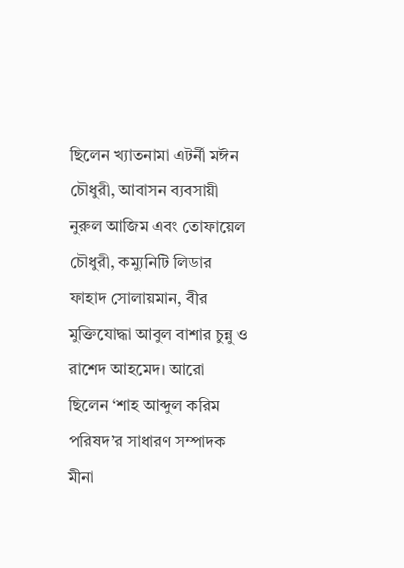ছিলেন খ্যাতনামা এটর্নী মঈন চৌধুরী, আবাসন ব্যবসায়ী নুরুল আজিম এবং তোফায়েল চৌধুরী, কম্যুনিটি লিডার ফাহাদ সোলায়মান, বীর মুক্তিযোদ্ধা আবুল বাশার চুন্নু ও রাশেদ আহমেদ। আরো ছিলেন ‘শাহ আব্দুল করিম পরিষদ’র সাধারণ সম্পাদক মীনা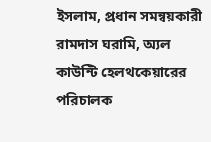ইসলাম, প্রধান সমন্বয়কারী রামদাস ঘরামি, অ্যল কাউন্টি হেলথকেয়ারের পরিচালক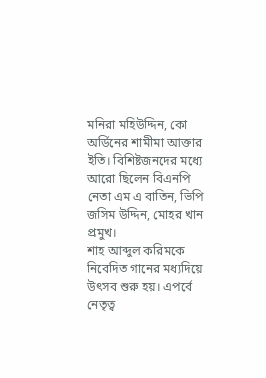মনিরা মহিউদ্দিন, কো অর্ডিনের শামীমা আক্তার ইতি। বিশিষ্টজনদের মধ্যে আরো ছিলেন বিএনপি নেতা এম এ বাতিন, ভিপি জসিম উদ্দিন, মোহর খান প্রমুখ।
শাহ আব্দুল করিমকে নিবেদিত গানের মধ্যদিয়ে উৎসব শুরু হয়। এপর্বে নেতৃত্ব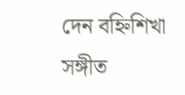দেন বহ্নিশিখা সঙ্গীত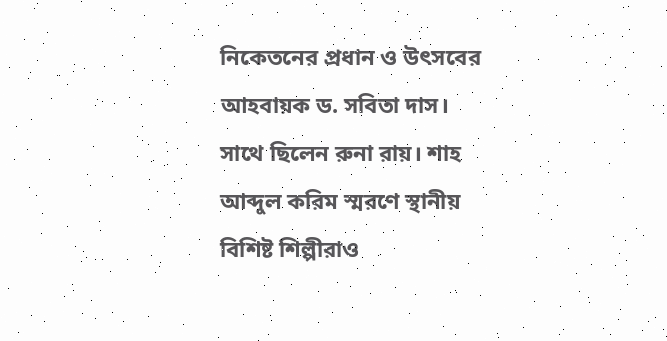নিকেতনের প্রধান ও উৎসবের আহবায়ক ড. সবিতা দাস। সাথে ছিলেন রুনা রায়। শাহ আব্দুল করিম স্মরণে স্থানীয় বিশিষ্ট শিল্পীরাও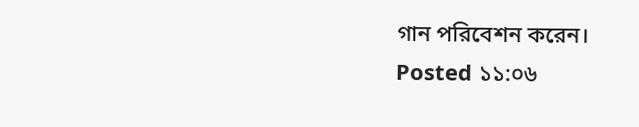গান পরিবেশন করেন।
Posted ১১:০৬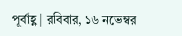পূর্বাহ্ণ | রবিবার, ১৬ নভেম্বর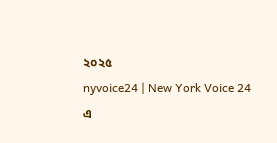২০২৫
nyvoice24 | New York Voice 24
এ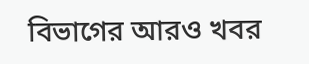বিভাগের আরও খবর